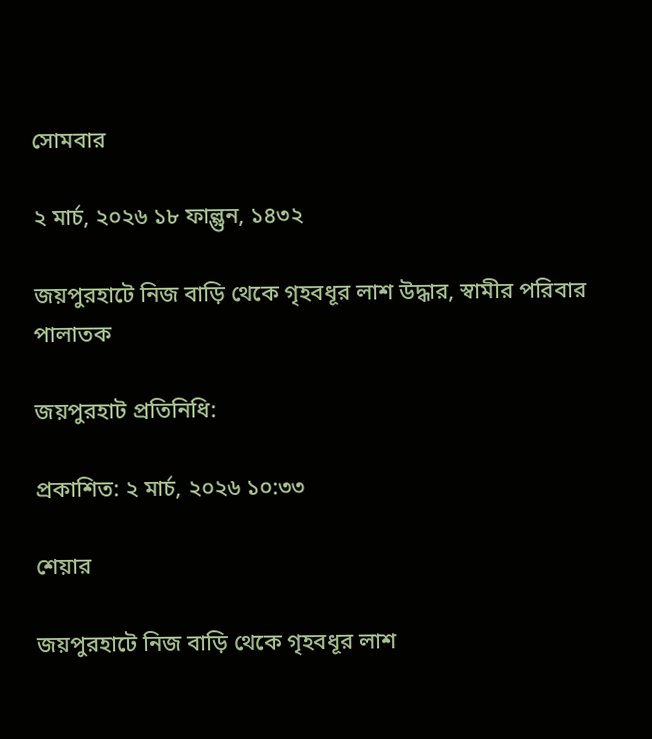সোমবার

২ মার্চ, ২০২৬ ১৮ ফাল্গুন, ১৪৩২

জয়পুরহাটে নিজ বাড়ি থেকে গৃহবধূর লাশ উদ্ধার, স্বামীর পরিবার পালাতক

জয়পুরহাট প্রতিনিধি:

প্রকাশিত: ২ মার্চ, ২০২৬ ১০:৩৩

শেয়ার

জয়পুরহাটে নিজ বাড়ি থেকে গৃহবধূর লাশ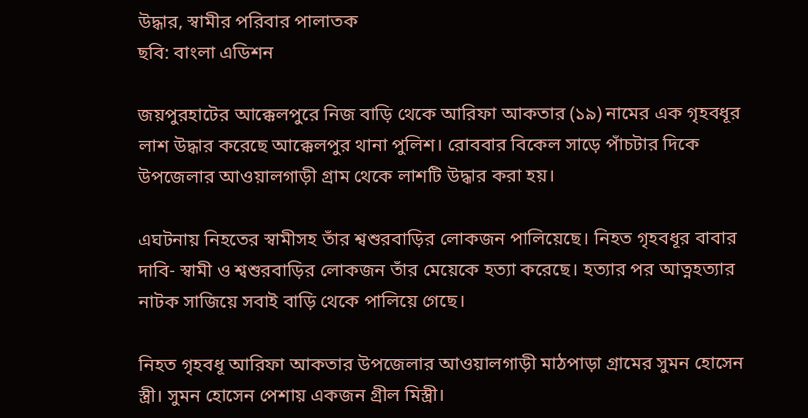উদ্ধার, স্বামীর পরিবার পালাতক
ছবি: বাংলা এডিশন

জয়পুরহাটের আক্কেলপুরে নিজ বাড়ি থেকে আরিফা আকতার (১৯) নামের এক গৃহবধূর লাশ উদ্ধার করেছে আক্কেলপুর থানা পুলিশ। রোববার বিকেল সাড়ে পাঁচটার দিকে উপজেলার আওয়ালগাড়ী গ্রাম থেকে লাশটি উদ্ধার করা হয়।

এঘটনায় নিহতের স্বামীসহ তাঁর শ্বশুরবাড়ির লোকজন পালিয়েছে। নিহত গৃহবধূর বাবার দাবি- স্বামী ও শ্বশুরবাড়ির লোকজন তাঁর মেয়েকে হত্যা করেছে। হত্যার পর আত্নহত্যার নাটক সাজিয়ে সবাই বাড়ি থেকে পালিয়ে গেছে।

নিহত গৃহবধূ আরিফা আকতার উপজেলার আওয়ালগাড়ী মাঠপাড়া গ্রামের সুমন হোসেন স্ত্রী। সুমন হোসেন পেশায় একজন গ্রীল মিস্ত্রী।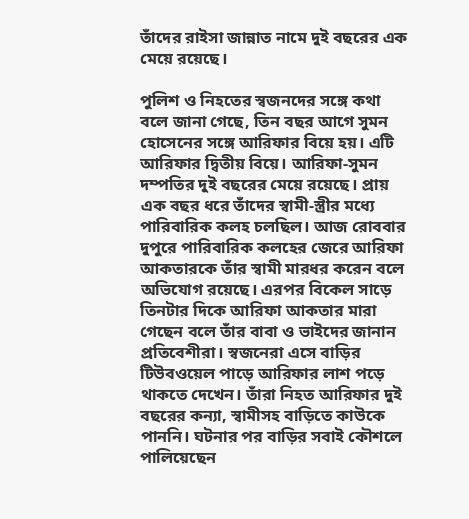তাঁদের রাইসা জান্নাত নামে দুই বছরের এক মেয়ে রয়েছে।

পুলিশ ও নিহতের স্বজনদের সঙ্গে কথা বলে জানা গেছে, তিন বছর আগে সুমন হোসেনের সঙ্গে আরিফার বিয়ে হয়। এটি আরিফার দ্বিতীয় বিয়ে। আরিফা-সুমন দম্পতির দুই বছরের মেয়ে রয়েছে। প্রায় এক বছর ধরে তাঁদের স্বামী-স্ত্রীর মধ্যে পারিবারিক কলহ চলছিল। আজ রোববার দুপুরে পারিবারিক কলহের জেরে আরিফা আকতারকে তাঁর স্বামী মারধর করেন বলে অভিযোগ রয়েছে। এরপর বিকেল সাড়ে তিনটার দিকে আরিফা আকতার মারা গেছেন বলে তাঁর বাবা ও ভাইদের জানান প্রতিবেশীরা। স্বজনেরা এসে বাড়ির টিউবওয়েল পাড়ে আরিফার লাশ পড়ে থাকতে দেখেন। তাঁরা নিহত আরিফার দুই বছরের কন্যা, স্বামীসহ বাড়িতে কাউকে পাননি। ঘটনার পর বাড়ির সবাই কৌশলে পালিয়েছেন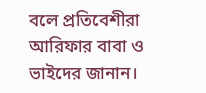বলে প্রতিবেশীরা আরিফার বাবা ও ভাইদের জানান।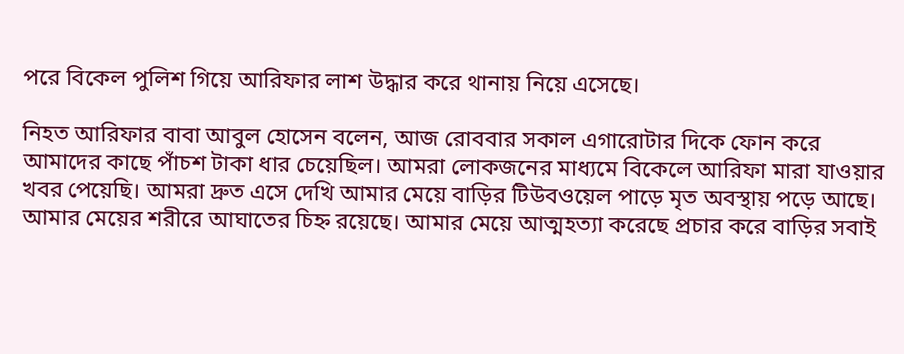পরে বিকেল পুলিশ গিয়ে আরিফার লাশ উদ্ধার করে থানায় নিয়ে এসেছে।

নিহত আরিফার বাবা আবুল হোসেন বলেন, আজ রোববার সকাল এগারোটার দিকে ফোন করে আমাদের কাছে পাঁচশ টাকা ধার চেয়েছিল। আমরা লোকজনের মাধ্যমে বিকেলে আরিফা মারা যাওয়ার খবর পেয়েছি। আমরা দ্রুত এসে দেখি আমার মেয়ে বাড়ির টিউবওয়েল পাড়ে মৃত অবস্থায় পড়ে আছে। আমার মেয়ের শরীরে আঘাতের চিহ্ন রয়েছে। আমার মেয়ে আত্মহত্যা করেছে প্রচার করে বাড়ির সবাই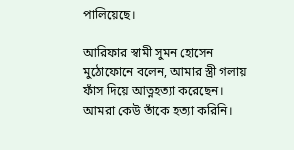পালিয়েছে।

আরিফার স্বামী সুমন হোসেন মুঠোফোনে বলেন, আমার স্ত্রী গলায় ফাঁস দিয়ে আত্নহত্যা করেছেন। আমরা কেউ তাঁকে হত্যা করিনি।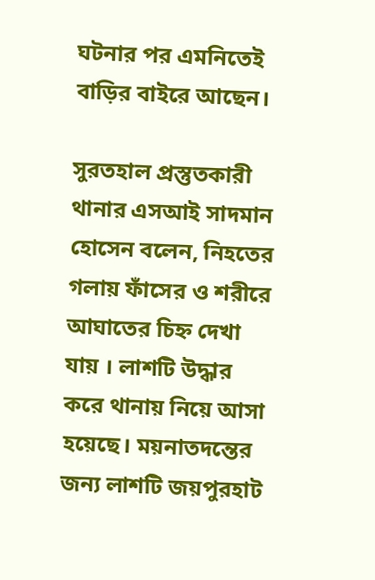ঘটনার পর এমনিতেই বাড়ির বাইরে আছেন।

সুরতহাল প্রস্তুতকারী থানার এসআই সাদমান হোসেন বলেন, নিহতের গলায় ফাঁসের ও শরীরে আঘাতের চিহ্ন দেখা যায় । লাশটি উদ্ধার করে থানায় নিয়ে আসা হয়েছে। ময়নাতদন্তের জন্য লাশটি জয়পুরহাট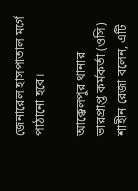জেনারেল হাসপাতাল মর্গে পাঠানো হবে।

আক্কেলপুর থানার ভারপ্রাপ্ত কর্মকর্তা (ওসি) শাহীন রেজা বলেন, এটি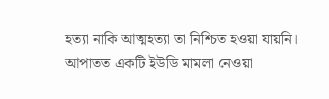হত্যা নাকি আত্মহত্যা তা নিশ্চিত হওয়া যায়নি। আপাতত একটি ইউডি মামলা নেওয়া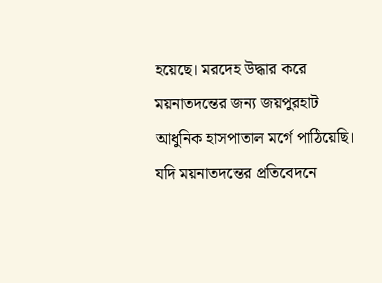হয়েছে। মরদেহ উদ্ধার করে ময়নাতদন্তের জন্য জয়পুরহাট আধুনিক হাসপাতাল মর্গে পাঠিয়েছি। যদি ময়নাতদন্তের প্রতিবেদনে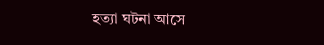হত্যা ঘটনা আসে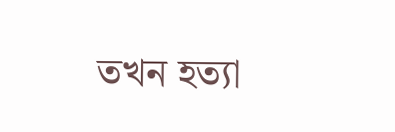তখন হত্যা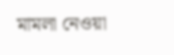মামলা নেওয়া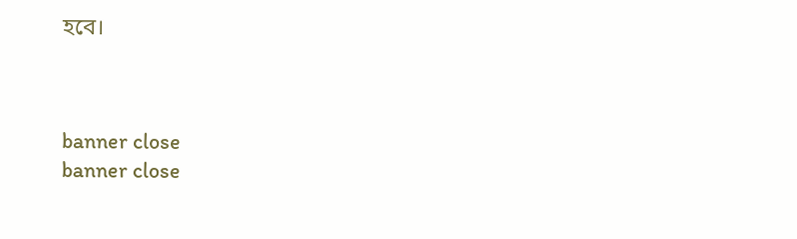হবে।



banner close
banner close